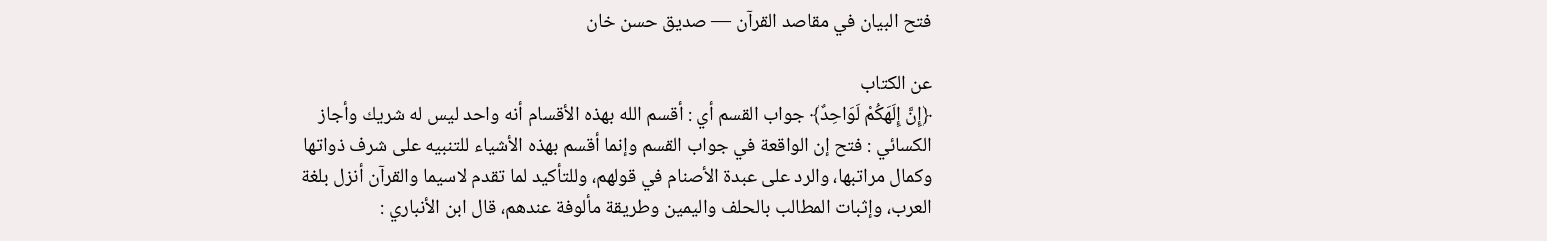فتح البيان في مقاصد القرآن — صديق حسن خان

عن الكتاب
﴿إِنَّ إِلَهَكُمْ لَوَاحِدٌ﴾ جواب القسم أي : أقسم الله بهذه الأقسام أنه واحد ليس له شريك وأجاز الكسائي : فتح إن الواقعة في جواب القسم وإنما أقسم بهذه الأشياء للتنبيه على شرف ذواتها وكمال مراتبها، والرد على عبدة الأصنام في قولهم، وللتأكيد لما تقدم لاسيما والقرآن أنزل بلغة العرب، وإثبات المطالب بالحلف واليمين وطريقة مألوفة عندهم، قال ابن الأنباري :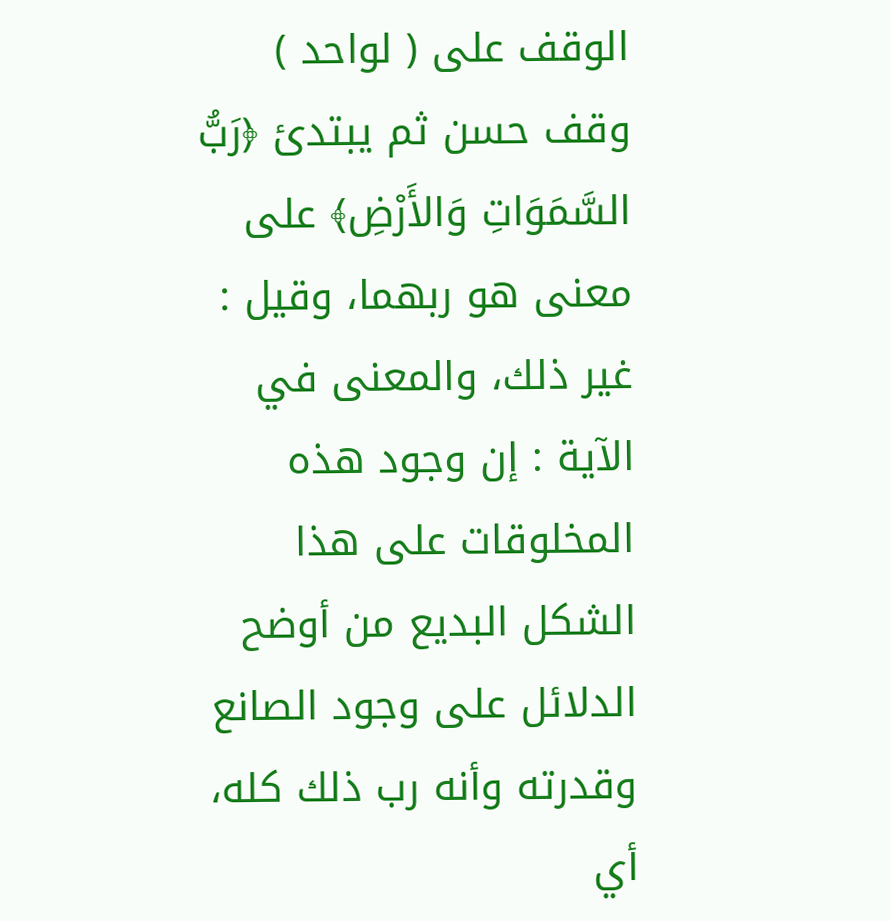الوقف على ( لواحد ) وقف حسن ثم يبتدئ ﴿رَبُّ السَّمَوَاتِ وَالأَرْضِ﴾ على معنى هو ربهما، وقيل : غير ذلك، والمعنى في الآية : إن وجود هذه المخلوقات على هذا الشكل البديع من أوضح الدلائل على وجود الصانع وقدرته وأنه رب ذلك كله، أي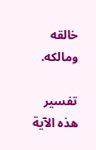خالقه ومالكه.

تفسير هذه الآية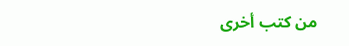من كتب أخرى